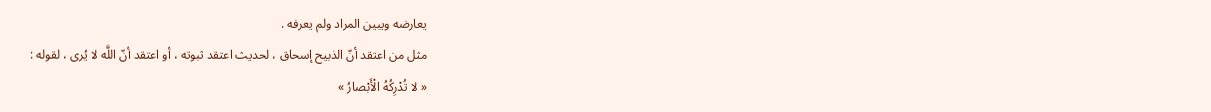يعارضه ويبين المراد ولم يعرفه .
مثل من اعتقد أنّ الذبيح إسحاق ، لحديث اعتقد ثبوته ، أو اعتقد أنّ اللَّه لا يُرى ، لقوله :
« لا تُدْرِكُهُ الْأَبْصارُ »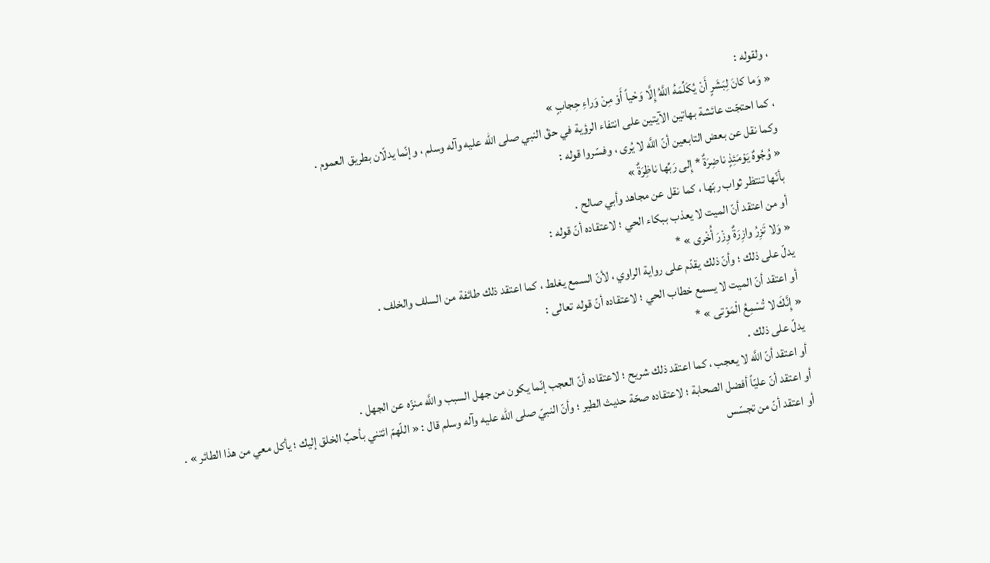، ولقوله :
« وَما كانَ لِبَشَرٍ أَنْ يُكَلِّمَهُ اللَّهُ إِلَّا وَحْياً أَوْ مِنْ وَراءِ حِجابٍ »
، كما احتجّت عائشة بهاتين الآيتين على انتفاء الرؤية في حقّ النبي صلى الله عليه وآله وسلم ، وإنّما يدلّان بطريق العموم .
وكما نقل عن بعض التابعين أنّ اللَّه لا يُرى ، وفسّروا قوله :
« وُجُوهٌ يَوْمَئِذٍ ناضِرَةٌ * إِلى رَبِّها ناظِرَةٌ »
بأنّها تنتظر ثواب ربّها ، كما نقل عن مجاهد وأبي صالح .
أو من اعتقد أنّ الميت لا يعذب ببكاء الحي ؛ لاعتقاده أنّ قوله :
« وَلا تَزِرُ وازِرَةٌ وِزْرَ أُخْرى » *
يدلّ على ذلك ؛ وأنّ ذلك يقدّم على رواية الراوي ، لأنّ السمع يغلط ، كما اعتقد ذلك طائفة من السلف والخلف .
أو اعتقد أنّ الميت لا يسمع خطاب الحي ؛ لاعتقاده أنّ قوله تعالى :
« إِنَّكَ لا تُسْمِعُ الْمَوْتى » *
يدلّ على ذلك .
أو اعتقد أنّ اللَّه لا يعجب ، كما اعتقد ذلك شريح ؛ لاعتقاده أنّ العجب إنّما يكون من جهل السبب واللَّه منزّه عن الجهل .
أو اعتقد أنّ عليّاً أفضل الصحابة ؛ لاعتقاده صحّة حديث الطير ؛ وأنّ النبيّ صلى الله عليه وآله وسلم قال : « اللّهمّ ائتني بأحبِّ الخلق إليك ؛ يأكل معي من هذا الطائر » .
أو اعتقد أنّ من تجسّس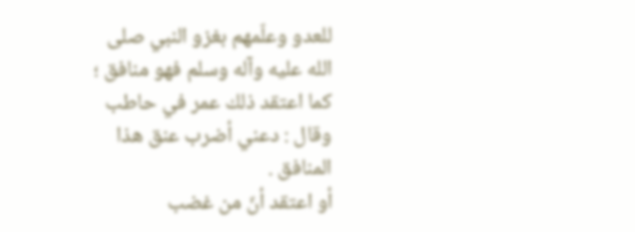للعدو وعلّمهم بغزو النبي صلى الله عليه وآله وسلم فهو منافق ؛ كما اعتقد ذلك عمر في حاطب وقال : دعني أضرب عنق هذا المنافق .
أو اعتقد أنّ من غضب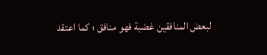لبعض المنافقين غضبة فهو منافق ؛ كما اعتقد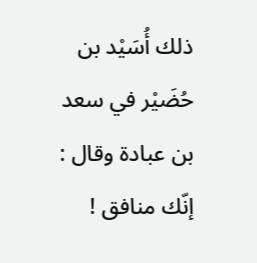ذلك أُسَيْد بن حُضَيْر في سعد بن عبادة وقال : إنّك منافق !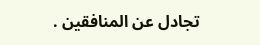تجادل عن المنافقين .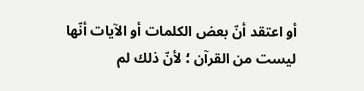أو اعتقد أنّ بعض الكلمات أو الآيات أنّها ليست من القرآن ؛ لأنّ ذلك لم